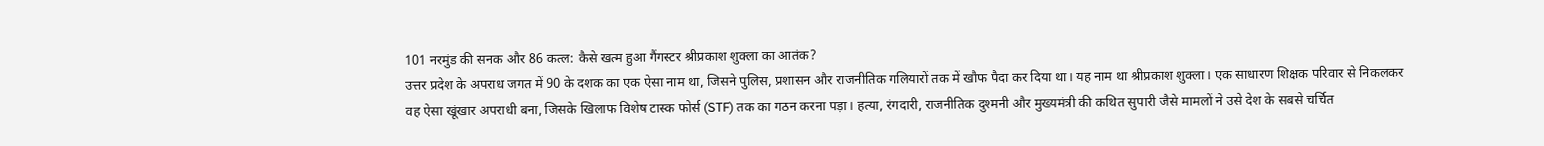101 नरमुंड की सनक और 86 कत्ल: कैसे खत्म हुआ गैंगस्टर श्रीप्रकाश शुक्ला का आतंक?
उत्तर प्रदेश के अपराध जगत में 90 के दशक का एक ऐसा नाम था, जिसने पुलिस, प्रशासन और राजनीतिक गलियारों तक में खौफ पैदा कर दिया था। यह नाम था श्रीप्रकाश शुक्ला। एक साधारण शिक्षक परिवार से निकलकर वह ऐसा खूंखार अपराधी बना, जिसके खिलाफ विशेष टास्क फोर्स (STF) तक का गठन करना पड़ा। हत्या, रंगदारी, राजनीतिक दुश्मनी और मुख्यमंत्री की कथित सुपारी जैसे मामलों ने उसे देश के सबसे चर्चित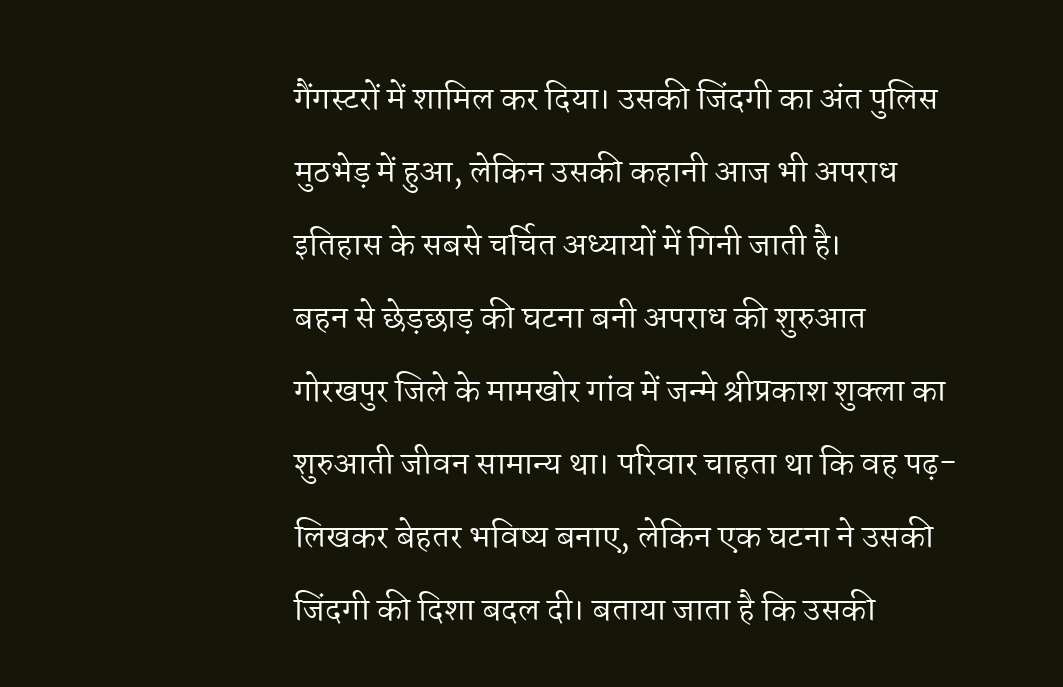गैंगस्टरों में शामिल कर दिया। उसकी जिंदगी का अंत पुलिस मुठभेड़ में हुआ, लेकिन उसकी कहानी आज भी अपराध इतिहास के सबसे चर्चित अध्यायों में गिनी जाती है।
बहन से छेड़छाड़ की घटना बनी अपराध की शुरुआत
गोरखपुर जिले के मामखोर गांव में जन्मे श्रीप्रकाश शुक्ला का शुरुआती जीवन सामान्य था। परिवार चाहता था कि वह पढ़-लिखकर बेहतर भविष्य बनाए, लेकिन एक घटना ने उसकी जिंदगी की दिशा बदल दी। बताया जाता है कि उसकी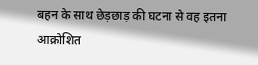बहन के साथ छेड़छाड़ की घटना से वह इतना आक्रोशित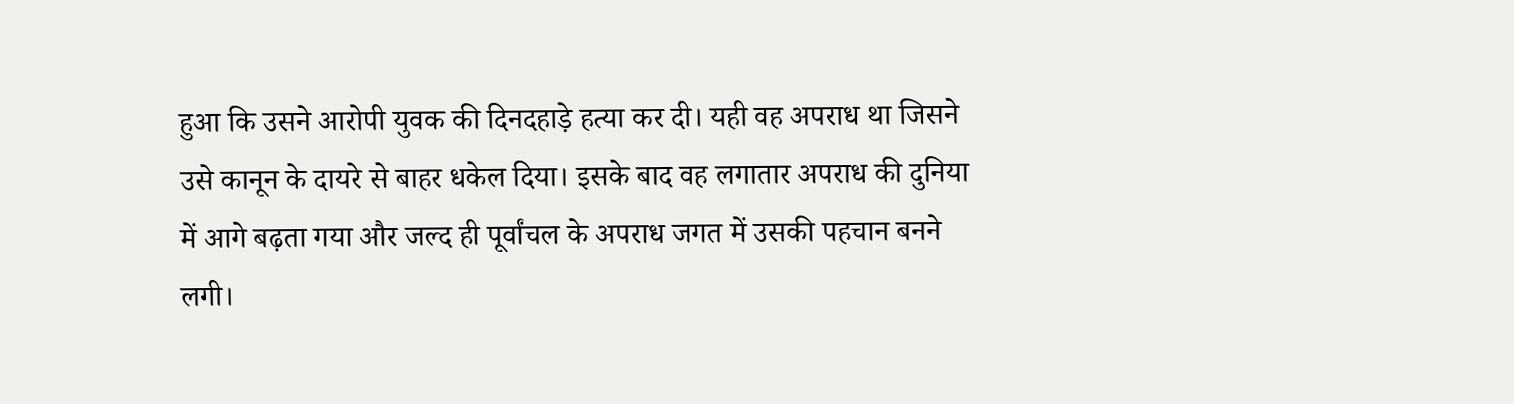हुआ कि उसने आरोपी युवक की दिनदहाड़े हत्या कर दी। यही वह अपराध था जिसने उसे कानून के दायरे से बाहर धकेल दिया। इसके बाद वह लगातार अपराध की दुनिया में आगे बढ़ता गया और जल्द ही पूर्वांचल के अपराध जगत में उसकी पहचान बनने लगी।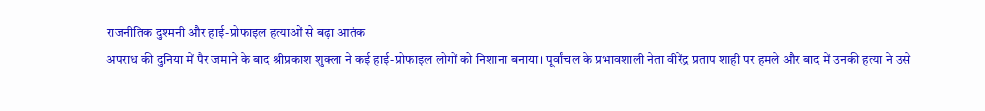राजनीतिक दुश्मनी और हाई-प्रोफाइल हत्याओं से बढ़ा आतंक
अपराध की दुनिया में पैर जमाने के बाद श्रीप्रकाश शुक्ला ने कई हाई-प्रोफाइल लोगों को निशाना बनाया। पूर्वांचल के प्रभावशाली नेता वीरेंद्र प्रताप शाही पर हमले और बाद में उनकी हत्या ने उसे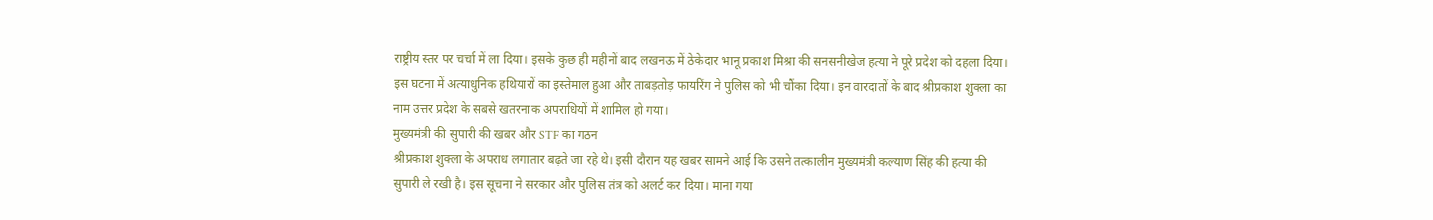राष्ट्रीय स्तर पर चर्चा में ला दिया। इसके कुछ ही महीनों बाद लखनऊ में ठेकेदार भानू प्रकाश मिश्रा की सनसनीखेज हत्या ने पूरे प्रदेश को दहला दिया। इस घटना में अत्याधुनिक हथियारों का इस्तेमाल हुआ और ताबड़तोड़ फायरिंग ने पुलिस को भी चौंका दिया। इन वारदातों के बाद श्रीप्रकाश शुक्ला का नाम उत्तर प्रदेश के सबसे खतरनाक अपराधियों में शामिल हो गया।
मुख्यमंत्री की सुपारी की खबर और STF का गठन
श्रीप्रकाश शुक्ला के अपराध लगातार बढ़ते जा रहे थे। इसी दौरान यह खबर सामने आई कि उसने तत्कालीन मुख्यमंत्री कल्याण सिंह की हत्या की सुपारी ले रखी है। इस सूचना ने सरकार और पुलिस तंत्र को अलर्ट कर दिया। माना गया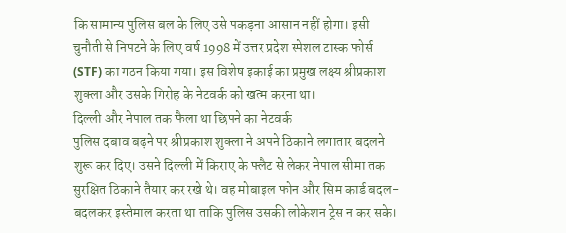कि सामान्य पुलिस बल के लिए उसे पकड़ना आसान नहीं होगा। इसी चुनौती से निपटने के लिए वर्ष 1998 में उत्तर प्रदेश स्पेशल टास्क फोर्स (STF) का गठन किया गया। इस विशेष इकाई का प्रमुख लक्ष्य श्रीप्रकाश शुक्ला और उसके गिरोह के नेटवर्क को खत्म करना था।
दिल्ली और नेपाल तक फैला था छिपने का नेटवर्क
पुलिस दबाव बढ़ने पर श्रीप्रकाश शुक्ला ने अपने ठिकाने लगातार बदलने शुरू कर दिए। उसने दिल्ली में किराए के फ्लैट से लेकर नेपाल सीमा तक सुरक्षित ठिकाने तैयार कर रखे थे। वह मोबाइल फोन और सिम कार्ड बदल-बदलकर इस्तेमाल करता था ताकि पुलिस उसकी लोकेशन ट्रेस न कर सके।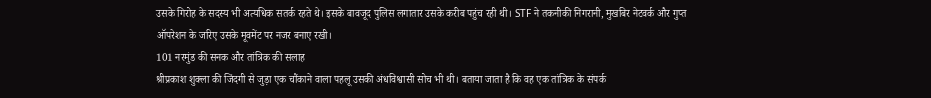उसके गिरोह के सदस्य भी अत्यधिक सतर्क रहते थे। इसके बावजूद पुलिस लगातार उसके करीब पहुंच रही थी। STF ने तकनीकी निगरानी, मुखबिर नेटवर्क और गुप्त ऑपरेशन के जरिए उसके मूवमेंट पर नजर बनाए रखी।
101 नरमुंड की सनक और तांत्रिक की सलाह
श्रीप्रकाश शुक्ला की जिंदगी से जुड़ा एक चौंकाने वाला पहलू उसकी अंधविश्वासी सोच भी थी। बताया जाता है कि वह एक तांत्रिक के संपर्क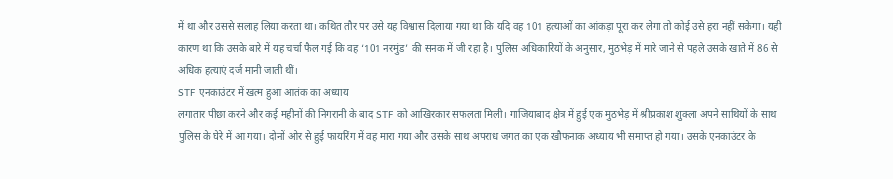में था और उससे सलाह लिया करता था। कथित तौर पर उसे यह विश्वास दिलाया गया था कि यदि वह 101 हत्याओं का आंकड़ा पूरा कर लेगा तो कोई उसे हरा नहीं सकेगा। यही कारण था कि उसके बारे में यह चर्चा फैल गई कि वह ‘101 नरमुंड’ की सनक में जी रहा है। पुलिस अधिकारियों के अनुसार, मुठभेड़ में मारे जाने से पहले उसके खाते में 86 से अधिक हत्याएं दर्ज मानी जाती थीं।
STF एनकाउंटर में खत्म हुआ आतंक का अध्याय
लगातार पीछा करने और कई महीनों की निगरानी के बाद STF को आखिरकार सफलता मिली। गाजियाबाद क्षेत्र में हुई एक मुठभेड़ में श्रीप्रकाश शुक्ला अपने साथियों के साथ पुलिस के घेरे में आ गया। दोनों ओर से हुई फायरिंग में वह मारा गया और उसके साथ अपराध जगत का एक खौफनाक अध्याय भी समाप्त हो गया। उसके एनकाउंटर के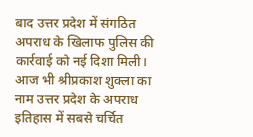बाद उत्तर प्रदेश में संगठित अपराध के खिलाफ पुलिस की कार्रवाई को नई दिशा मिली। आज भी श्रीप्रकाश शुक्ला का नाम उत्तर प्रदेश के अपराध इतिहास में सबसे चर्चित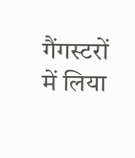गैंगस्टरों में लिया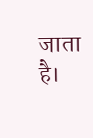जाता है।